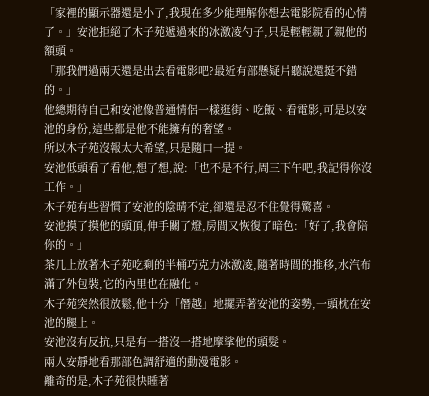「家裡的顯示器還是小了,我現在多少能理解你想去電影院看的心情了。」安池拒絕了木子苑遞過來的冰激凌勺子,只是輕輕親了親他的額頭。
「那我們過兩天還是出去看電影吧?最近有部懸疑片聽說還挺不錯的。」
他總期待自己和安池像普通情侶一樣逛街、吃飯、看電影,可是以安池的身份,這些都是他不能擁有的奢望。
所以木子苑沒報太大希望,只是隨口一提。
安池低頭看了看他,想了想,說:「也不是不行,周三下午吧,我記得你沒工作。」
木子苑有些習慣了安池的陰晴不定,卻還是忍不住覺得驚喜。
安池摸了摸他的頭頂,伸手關了燈,房間又恢復了暗色:「好了,我會陪你的。」
茶几上放著木子苑吃剩的半桶巧克力冰激凌,隨著時間的推移,水汽布滿了外包裝,它的內里也在融化。
木子苑突然很放鬆,他十分「僭越」地擺弄著安池的姿勢,一頭枕在安池的腿上。
安池沒有反抗,只是有一搭沒一搭地摩挲他的頭髮。
兩人安靜地看那部色調舒適的動漫電影。
離奇的是,木子苑很快睡著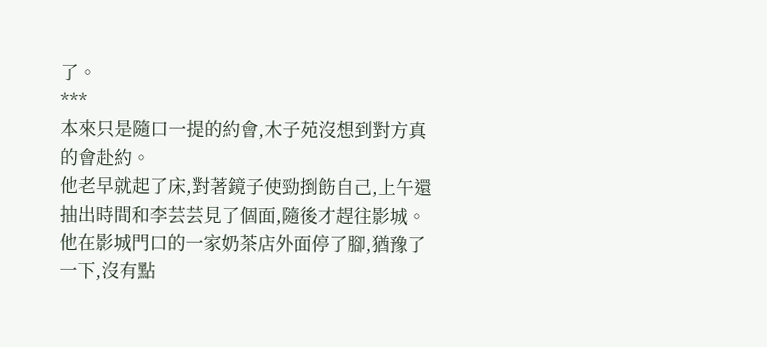了。
***
本來只是隨口一提的約會,木子苑沒想到對方真的會赴約。
他老早就起了床,對著鏡子使勁捯飭自己,上午還抽出時間和李芸芸見了個面,隨後才趕往影城。
他在影城門口的一家奶茶店外面停了腳,猶豫了一下,沒有點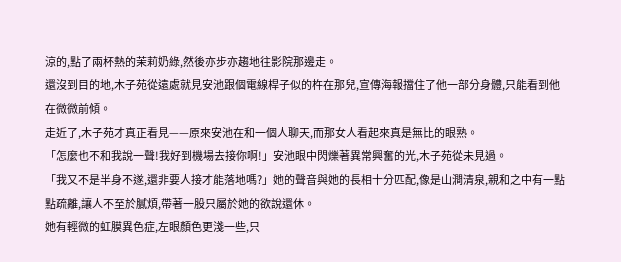涼的,點了兩杯熱的茉莉奶綠,然後亦步亦趨地往影院那邊走。
還沒到目的地,木子苑從遠處就見安池跟個電線桿子似的杵在那兒,宣傳海報擋住了他一部分身體,只能看到他在微微前傾。
走近了,木子苑才真正看見——原來安池在和一個人聊天,而那女人看起來真是無比的眼熟。
「怎麼也不和我說一聲!我好到機場去接你啊!」安池眼中閃爍著異常興奮的光,木子苑從未見過。
「我又不是半身不遂,還非要人接才能落地嗎?」她的聲音與她的長相十分匹配,像是山澗清泉,親和之中有一點點疏離,讓人不至於膩煩,帶著一股只屬於她的欲說還休。
她有輕微的虹膜異色症,左眼顏色更淺一些,只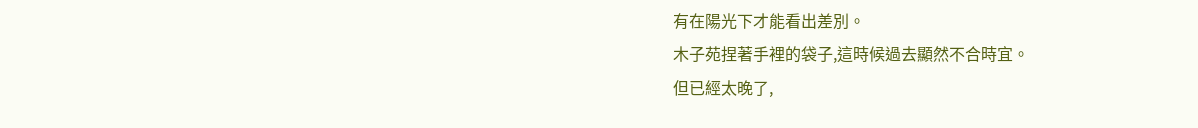有在陽光下才能看出差別。
木子苑捏著手裡的袋子,這時候過去顯然不合時宜。
但已經太晚了,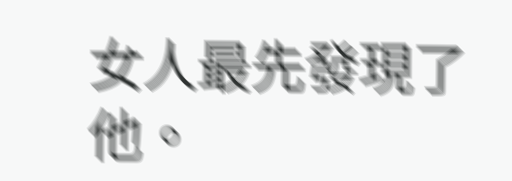女人最先發現了他。